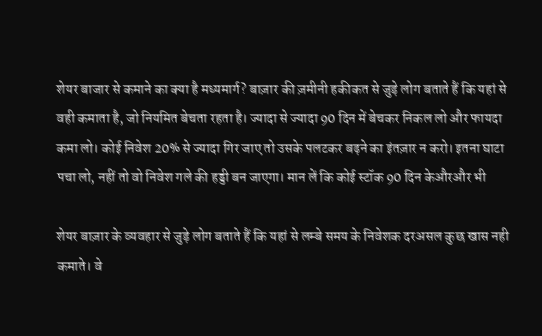शेयर बाजार से कमाने का क्या है मध्यमार्ग? बाज़ार की ज़मीनी हकीकत से जुड़े लोग बताते हैं कि यहां से वही कमाता है, जो नियमित बेचता रहता है। ज्यादा से ज्यादा 90 दिन में बेचकर निकल लो और फायदा कमा लो। कोई निवेश 20% से ज्यादा गिर जाए तो उसके पलटकर बढ़ने का इंतज़ार न करो। इतना घाटा पचा लो, नहीं तो वो निवेश गले की हड्डी बन जाएगा। मान लें कि कोई स्टॉक 90 दिन केऔरऔर भी

शेयर बाज़ार के व्यवहार से जुड़े लोग बताते हैं कि यहां से लम्बे समय के निवेशक दरअसल कुछ खास नही कमाते। वे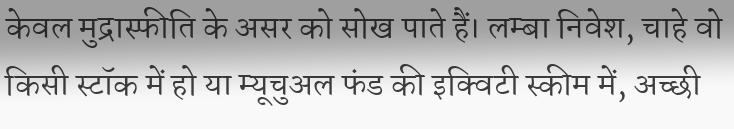केवल मुद्रास्फीति के असर को सोख पाते हैं। लम्बा निवेश, चाहे वो किसी स्टॉक में हो या म्यूचुअल फंड की इक्विटी स्कीम में, अच्छी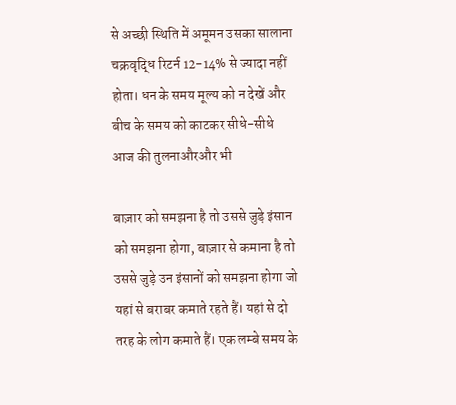से अच्छी स्थिति में अमूमन उसका सालाना चक्रवृद्धि रिटर्न 12-14% से ज्यादा नहीं होता। धन के समय मूल्य को न देखें और बीच के समय को काटकर सीधे-सीधे आज की तुलनाऔरऔर भी

बाज़ार को समझना है तो उससे जुड़े इंसान को समझना होगा, बाज़ार से कमाना है तो उससे जुड़े उन इंसानों को समझना होगा जो यहां से बराबर कमाते रहते हैं। यहां से दो तरह के लोग कमाते हैं। एक लम्बे समय के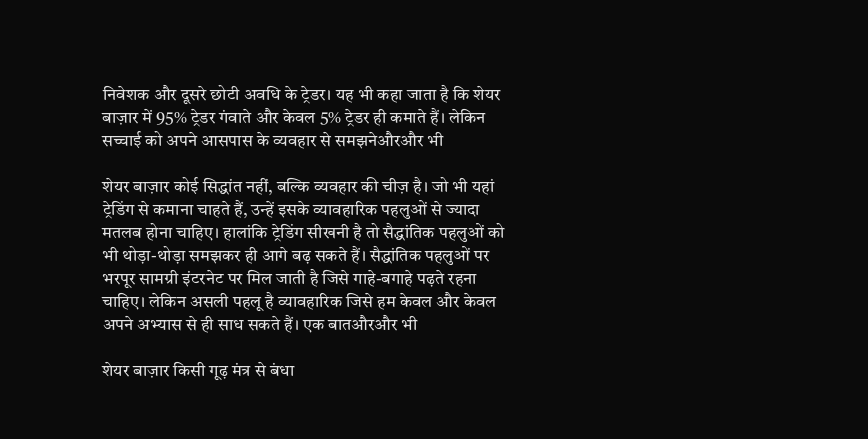निवेशक और दूसरे छोटी अवधि के ट्रेडर। यह भी कहा जाता है कि शेयर बाज़ार में 95% ट्रेडर गंवाते और केवल 5% ट्रेडर ही कमाते हैं। लेकिन सच्चाई को अपने आसपास के व्यवहार से समझनेऔरऔर भी

शेयर बाज़ार कोई सिद्धांत नहीं, बल्कि व्यवहार की चीज़ है। जो भी यहां ट्रेडिंग से कमाना चाहते हैं, उन्हें इसके व्यावहारिक पहलुओं से ज्यादा मतलब होना चाहिए। हालांकि ट्रेडिंग सीखनी है तो सैद्धांतिक पहलुओं को भी थोड़ा-थोड़ा समझकर ही आगे बढ़ सकते हैं। सैद्धांतिक पहलुओं पर भरपूर सामग्री इंटरनेट पर मिल जाती है जिसे गाहे-बगाहे पढ़ते रहना चाहिए। लेकिन असली पहलू है व्यावहारिक जिसे हम केवल और केवल अपने अभ्यास से ही साध सकते हैं। एक बातऔरऔर भी

शेयर बाज़ार किसी गूढ़ मंत्र से बंधा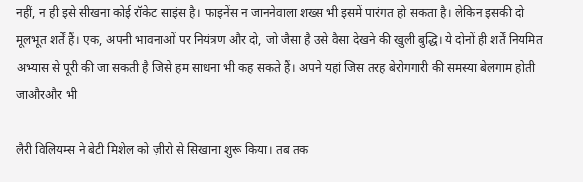नहीं, न ही इसे सीखना कोई रॉकेट साइंस है। फाइनेंस न जाननेवाला शख्स भी इसमें पारंगत हो सकता है। लेकिन इसकी दो मूलभूत शर्तें हैं। एक, अपनी भावनाओं पर नियंत्रण और दो, जो जैसा है उसे वैसा देखने की खुली बुद्धि। ये दोनों ही शर्तें नियमित अभ्यास से पूरी की जा सकती है जिसे हम साधना भी कह सकते हैं। अपने यहां जिस तरह बेरोगगारी की समस्या बेलगाम होती जाऔरऔर भी

लैरी विलियम्स ने बेटी मिशेल को ज़ीरो से सिखाना शुरू किया। तब तक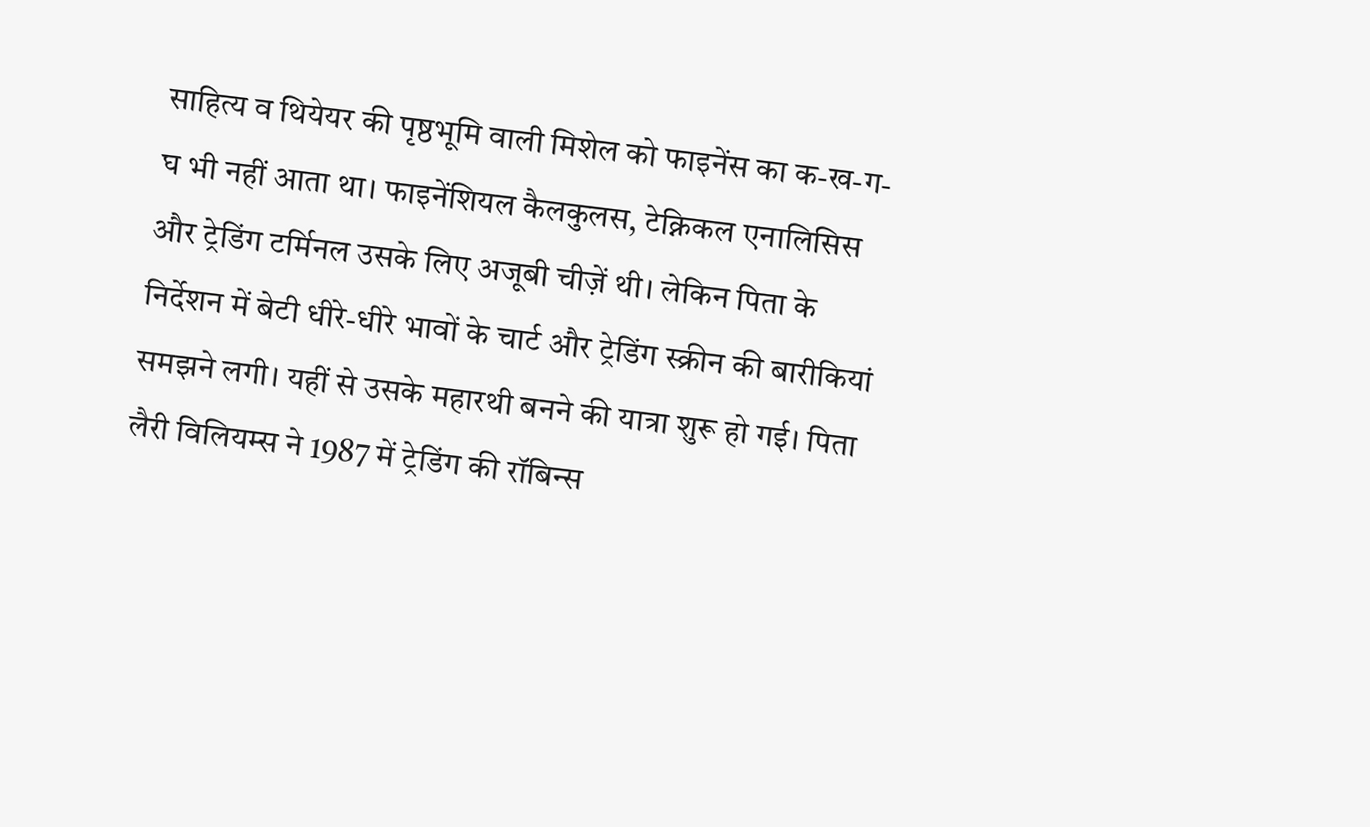साहित्य व थियेयर की पृष्ठभूमि वाली मिशेल को फाइनेंस का क-ख-ग-घ भी नहीं आता था। फाइनेंशियल कैलकुलस, टेक्निकल एनालिसिस और ट्रेडिंग टर्मिनल उसके लिए अजूबी चीज़ें थी। लेकिन पिता के निर्देशन में बेटी धीरे-धीरे भावों के चार्ट और ट्रेडिंग स्क्रीन की बारीकियां समझने लगी। यहीं से उसके महारथी बनने की यात्रा शुरू हो गई। पिता लैरी विलियम्स ने 1987 में ट्रेडिंग की रॉबिन्स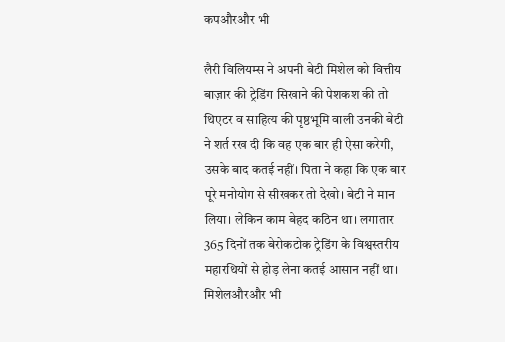कपऔरऔर भी

लैरी विलियम्स ने अपनी बेटी मिशेल को वित्तीय बाज़ार की ट्रेडिंग सिखाने की पेशकश की तो थिएटर व साहित्य की पृष्ठभूमि वाली उनकी बेटी ने शर्त रख दी कि वह एक बार ही ऐसा करेगी, उसके बाद कतई नहीं। पिता ने कहा कि एक बार पूरे मनोयोग से सीखकर तो देखो। बेटी ने मान लिया। लेकिन काम बेहद कठिन था। लगातार 365 दिनों तक बेरोकटोक ट्रेडिंग के विश्वस्तरीय महारथियों से होड़ लेना कतई आसान नहीं था। मिशेलऔरऔर भी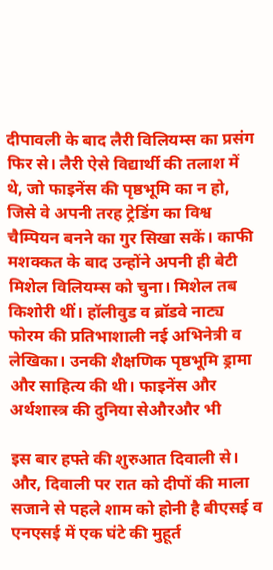दीपावली के बाद लैरी विलियम्स का प्रसंग फिर से। लैरी ऐसे विद्यार्थी की तलाश में थे, जो फाइनेंस की पृष्ठभूमि का न हो, जिसे वे अपनी तरह ट्रेडिंग का विश्व चैम्पियन बनने का गुर सिखा सकें। काफी मशक्कत के बाद उन्होंने अपनी ही बेटी मिशेल विलियम्स को चुना। मिशेल तब किशोरी थीं। हॉलीवुड व ब्रॉडवे नाट्य फोरम की प्रतिभाशाली नई अभिनेत्री व लेखिका। उनकी शैक्षणिक पृष्ठभूमि ड्रामा और साहित्य की थी। फाइनेंस और अर्थशास्त्र की दुनिया सेऔरऔर भी

इस बार हफ्ते की शुरुआत दिवाली से। और, दिवाली पर रात को दीपों की माला सजाने से पहले शाम को होनी है बीएसई व एनएसई में एक घंटे की मुहूर्त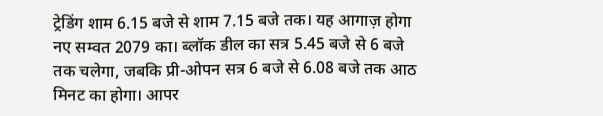ट्रेडिंग शाम 6.15 बजे से शाम 7.15 बजे तक। यह आगाज़ होगा नए सम्वत 2079 का। ब्लॉक डील का सत्र 5.45 बजे से 6 बजे तक चलेगा, जबकि प्री-ओपन सत्र 6 बजे से 6.08 बजे तक आठ मिनट का होगा। आपर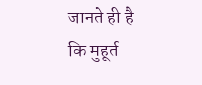जानते ही है कि मुहूर्त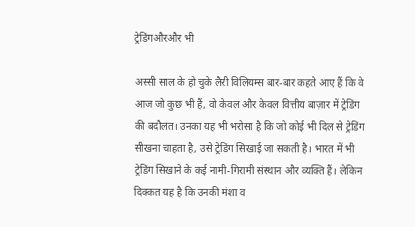ट्रेडिंगऔरऔर भी

अस्सी साल के हो चुके लैरी विलियम्स बार-बार कहते आए हैं कि वे आज जो कुछ भी हैं, वो केवल और केवल वित्तीय बाज़ार में ट्रेडिंग की बदौलत। उनका यह भी भरोसा है कि जो कोई भी दिल से ट्रेडिंग सीखना चाहता है, उसे ट्रेडिंग सिखाई जा सकती है। भारत में भी ट्रेडिंग सिखाने के कई नामी-गिरामी संस्थान और व्यक्ति हैं। लेकिन दिक्कत यह है कि उनकी मंशा व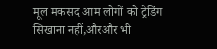मूल मकसद आम लोगों को ट्रेडिंग सिखाना नहीं,औरऔर भी